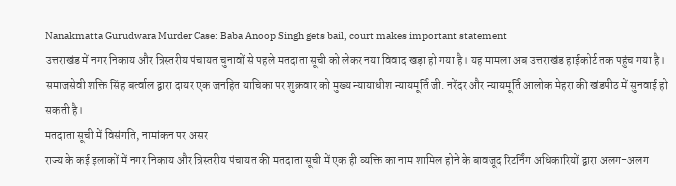Nanakmatta Gurudwara Murder Case: Baba Anoop Singh gets bail, court makes important statement
उत्तराखंड में नगर निकाय और त्रिस्तरीय पंचायत चुनावों से पहले मतदाता सूची को लेकर नया विवाद खड़ा हो गया है। यह मामला अब उत्तराखंड हाईकोर्ट तक पहुंच गया है। समाजसेवी शक्ति सिंह बर्त्वाल द्वारा दायर एक जनहित याचिका पर शुक्रवार को मुख्य न्यायाधीश न्यायमूर्ति जी. नरेंदर और न्यायमूर्ति आलोक मेहरा की खंडपीठ में सुनवाई हो सकती है।
मतदाता सूची में विसंगति, नामांकन पर असर
राज्य के कई इलाकों में नगर निकाय और त्रिस्तरीय पंचायत की मतदाता सूची में एक ही व्यक्ति का नाम शामिल होने के बावजूद रिटर्निंग अधिकारियों द्वारा अलग-अलग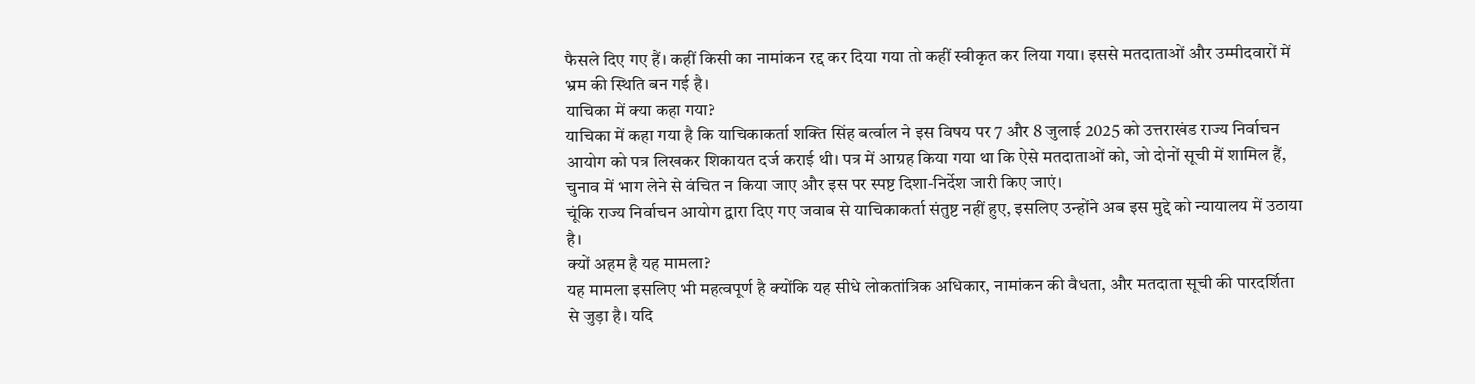फैसले दिए गए हैं। कहीं किसी का नामांकन रद्द कर दिया गया तो कहीं स्वीकृत कर लिया गया। इससे मतदाताओं और उम्मीदवारों में भ्रम की स्थिति बन गई है।
याचिका में क्या कहा गया?
याचिका में कहा गया है कि याचिकाकर्ता शक्ति सिंह बर्त्वाल ने इस विषय पर 7 और 8 जुलाई 2025 को उत्तराखंड राज्य निर्वाचन आयोग को पत्र लिखकर शिकायत दर्ज कराई थी। पत्र में आग्रह किया गया था कि ऐसे मतदाताओं को, जो दोनों सूची में शामिल हैं, चुनाव में भाग लेने से वंचित न किया जाए और इस पर स्पष्ट दिशा-निर्देश जारी किए जाएं।
चूंकि राज्य निर्वाचन आयोग द्वारा दिए गए जवाब से याचिकाकर्ता संतुष्ट नहीं हुए, इसलिए उन्होंने अब इस मुद्दे को न्यायालय में उठाया है।
क्यों अहम है यह मामला?
यह मामला इसलिए भी महत्वपूर्ण है क्योंकि यह सीधे लोकतांत्रिक अधिकार, नामांकन की वैधता, और मतदाता सूची की पारदर्शिता से जुड़ा है। यदि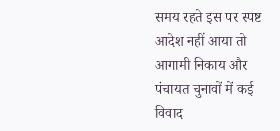समय रहते इस पर स्पष्ट आदेश नहीं आया तो आगामी निकाय और पंचायत चुनावों में कई विवाद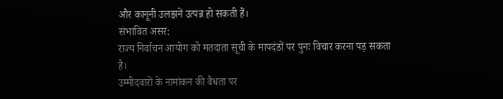और कानूनी उलझनें उत्पन्न हो सकती हैं।
संभावित असर:
राज्य निर्वाचन आयोग को मतदाता सूची के मापदंडों पर पुनः विचार करना पड़ सकता है।
उम्मीदवारों के नामांकन की वैधता पर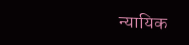न्यायिक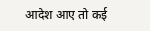आदेश आए तो कई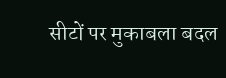सीटों पर मुकाबला बदल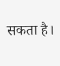सकता है।